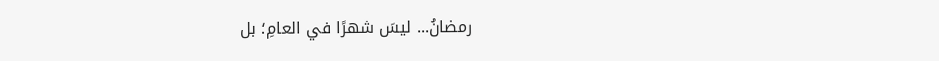رمضانُ... ليسَ شهرًا في العامِ؛ بل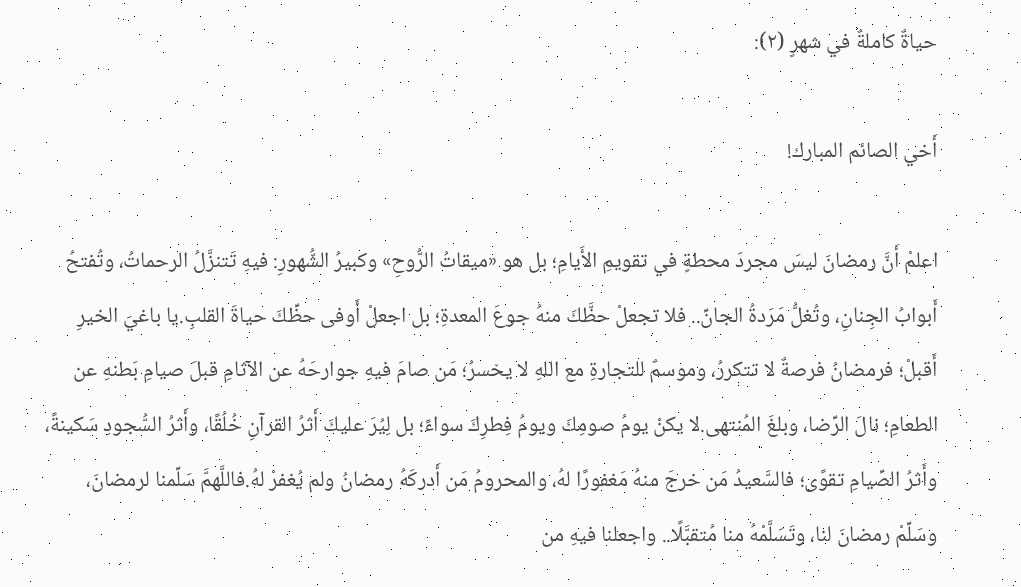حياةٌ كاملةٌ في شهرٍ (٢):

أَخي الصائم المبارك!

اعلمْ أَنَّ رمضانَ ليسَ مجردَ محطةٍ في تقويمِ الأَيامِ؛ بل هو «ميقاتُ الرُّوحِ» وكبيرُ الشُّهورِ: فيهِ تَتنزَّلُ الرحماتُ، وتُفتحُ أَبوابُ الجِنانِ، وتُغلُّ مَرَدةُ الجانِّ.. فلا تجعلْ حظَّكَ منهُ جوعَ المعدةِ؛ بل اجعلْ أَوفى حظِّكَ حياةَ القلبِ.يا باغيَ الخيرِ أَقبلْ؛ فرمضانُ فرصةٌ لا تتكررُ، وموسمٌ للتجارةِ مع اللهِ لا يخسرُ؛ مَن صامَ فيهِ جوارحَهُ عن الآثامِ قبلَ صيامِ بَطنهِ عن الطعامِ؛ نالَ الرِّضا، وبلغَ المُنتهى.لا يكنْ يومُ صومِكَ ويومُ فِطرِكَ سواءً؛ بل لِيُرَ عليكَ أَثرُ القرآنِ خُلُقًا، وأَثرُ السُّجودِ سَكينةً، وأَثرُ الصِّيامِ تقوًى؛ فالسَّعيدُ مَن خرجَ منهُ مَغفورًا لهُ، والمحرومُ مَن أَدركَهُ رمضانُ ولم يُغفرْ لهُ.فاللَّهمَّ سَلِّمنا لرمضانَ، وسَلِّمْ رمضانَ لنا، وتَسَلَّمْهُ منا مُتقبَّلًا.. واجعلنا فيهِ من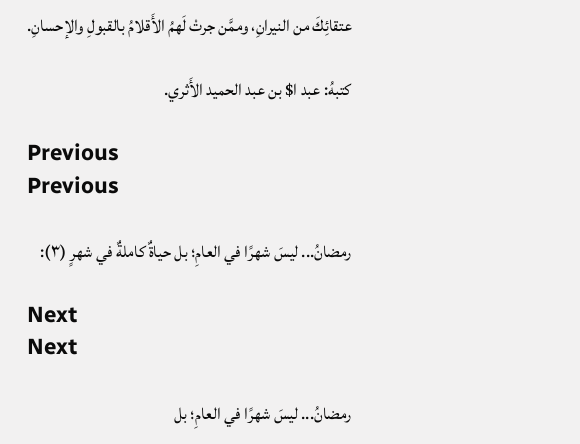عتقائِكَ من النيرانِ، وممَّن جرتْ لَهمُ الأَقلامُ بالقبولِ والإحسانِ.

كتبهُ: عبد ا$ بن عبد الحميد الأَثري.

Previous
Previous

رمضانُ... ليسَ شهرًا في العامِ؛ بل حياةٌ كاملةٌ في شهرٍ (٣):

Next
Next

رمضانُ... ليسَ شهرًا في العامِ؛ بل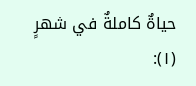حياةٌ كاملةٌ في شهرٍ (١):